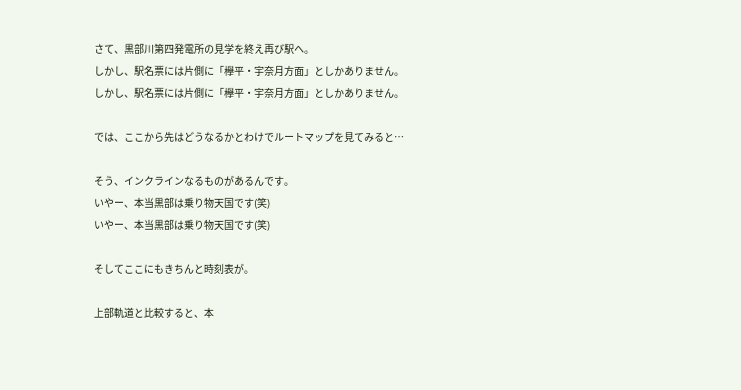さて、黒部川第四発電所の見学を終え再び駅へ。
しかし、駅名票には片側に「欅平・宇奈月方面」としかありません。
しかし、駅名票には片側に「欅平・宇奈月方面」としかありません。

では、ここから先はどうなるかとわけでルートマップを見てみると…

そう、インクラインなるものがあるんです。
いやー、本当黒部は乗り物天国です(笑)
いやー、本当黒部は乗り物天国です(笑)

そしてここにもきちんと時刻表が。

上部軌道と比較すると、本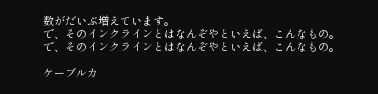数がだいぶ増えています。
で、そのインクラインとはなんぞやといえば、こんなもの。
で、そのインクラインとはなんぞやといえば、こんなもの。

ケーブルカ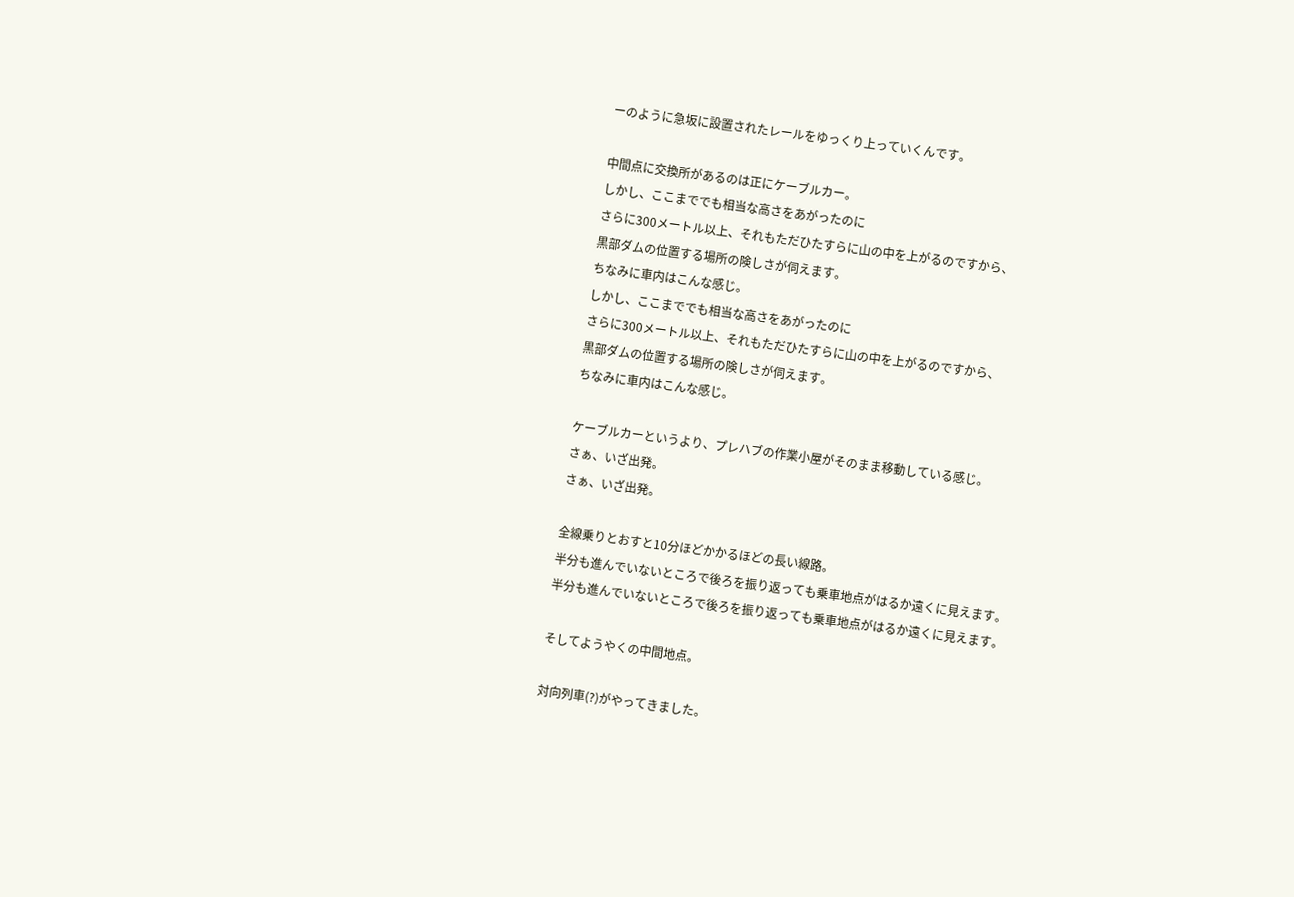ーのように急坂に設置されたレールをゆっくり上っていくんです。

中間点に交換所があるのは正にケーブルカー。
しかし、ここまででも相当な高さをあがったのに
さらに300メートル以上、それもただひたすらに山の中を上がるのですから、
黒部ダムの位置する場所の険しさが伺えます。
ちなみに車内はこんな感じ。
しかし、ここまででも相当な高さをあがったのに
さらに300メートル以上、それもただひたすらに山の中を上がるのですから、
黒部ダムの位置する場所の険しさが伺えます。
ちなみに車内はこんな感じ。

ケーブルカーというより、プレハブの作業小屋がそのまま移動している感じ。
さぁ、いざ出発。
さぁ、いざ出発。

全線乗りとおすと10分ほどかかるほどの長い線路。
半分も進んでいないところで後ろを振り返っても乗車地点がはるか遠くに見えます。
半分も進んでいないところで後ろを振り返っても乗車地点がはるか遠くに見えます。

そしてようやくの中間地点。

対向列車(?)がやってきました。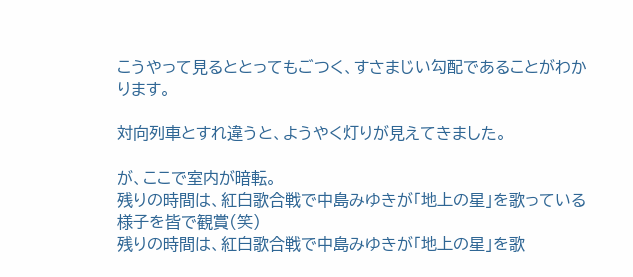こうやって見るととってもごつく、すさまじい勾配であることがわかります。

対向列車とすれ違うと、ようやく灯りが見えてきました。

が、ここで室内が暗転。
残りの時間は、紅白歌合戦で中島みゆきが「地上の星」を歌っている様子を皆で観賞(笑)
残りの時間は、紅白歌合戦で中島みゆきが「地上の星」を歌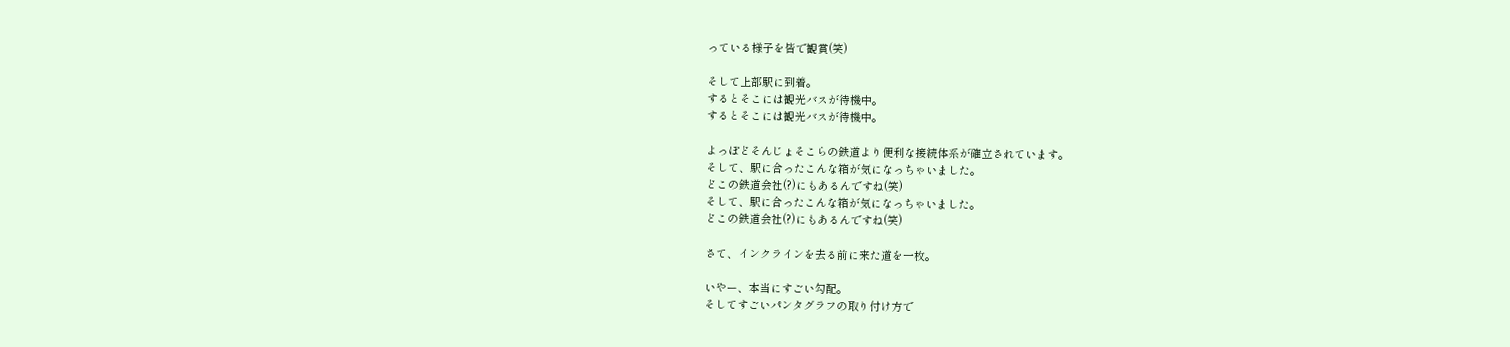っている様子を皆で観賞(笑)

そして上部駅に到着。
するとそこには観光バスが待機中。
するとそこには観光バスが待機中。

よっぽどそんじょそこらの鉄道より便利な接続体系が確立されています。
そして、駅に合ったこんな箱が気になっちゃいました。
どこの鉄道会社(?)にもあるんですね(笑)
そして、駅に合ったこんな箱が気になっちゃいました。
どこの鉄道会社(?)にもあるんですね(笑)

さて、インクラインを去る前に来た道を一枚。

いやー、本当にすごい勾配。
そしてすごいパンタグラフの取り付け方で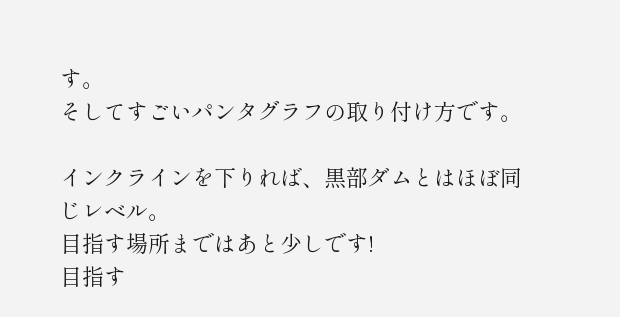す。
そしてすごいパンタグラフの取り付け方です。

インクラインを下りれば、黒部ダムとはほぼ同じレベル。
目指す場所まではあと少しです!
目指す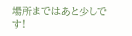場所まではあと少しです!